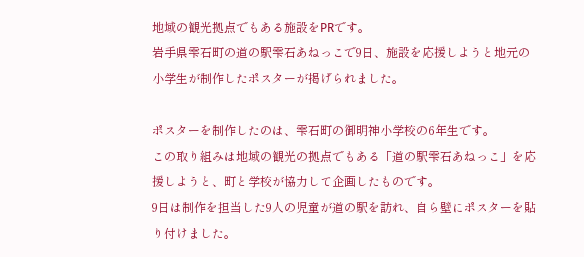地域の観光拠点でもある施設をPRです。
岩手県雫石町の道の駅雫石あねっこで9日、施設を応援しようと地元の小学生が制作したポスターが掲げられました。

ポスターを制作したのは、雫石町の御明神小学校の6年生です。
この取り組みは地域の観光の拠点でもある「道の駅雫石あねっこ」を応援しようと、町と学校が協力して企画したものです。
9日は制作を担当した9人の児童が道の駅を訪れ、自ら壁にポスターを貼り付けました。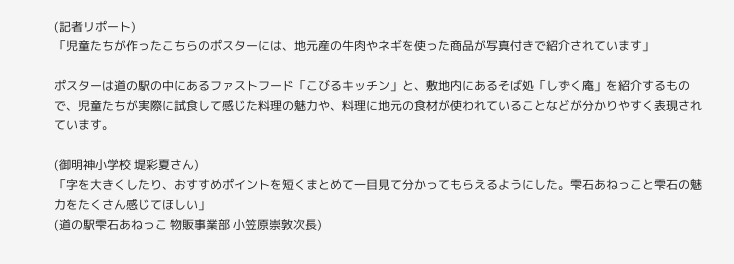(記者リポート)
「児童たちが作ったこちらのポスターには、地元産の牛肉やネギを使った商品が写真付きで紹介されています」

ポスターは道の駅の中にあるファストフード「こびるキッチン」と、敷地内にあるそば処「しずく庵」を紹介するもので、児童たちが実際に試食して感じた料理の魅力や、料理に地元の食材が使われていることなどが分かりやすく表現されています。

(御明神小学校 堤彩夏さん)
「字を大きくしたり、おすすめポイントを短くまとめて一目見て分かってもらえるようにした。雫石あねっこと雫石の魅力をたくさん感じてほしい」
(道の駅雫石あねっこ 物販事業部 小笠原崇敦次長)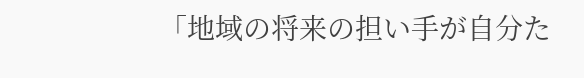「地域の将来の担い手が自分た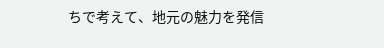ちで考えて、地元の魅力を発信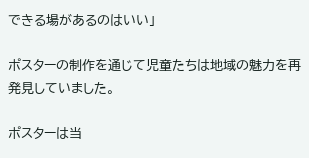できる場があるのはいい」

ポスターの制作を通じて児童たちは地域の魅力を再発見していました。

ポスターは当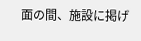面の間、施設に掲げ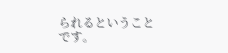られるということです。